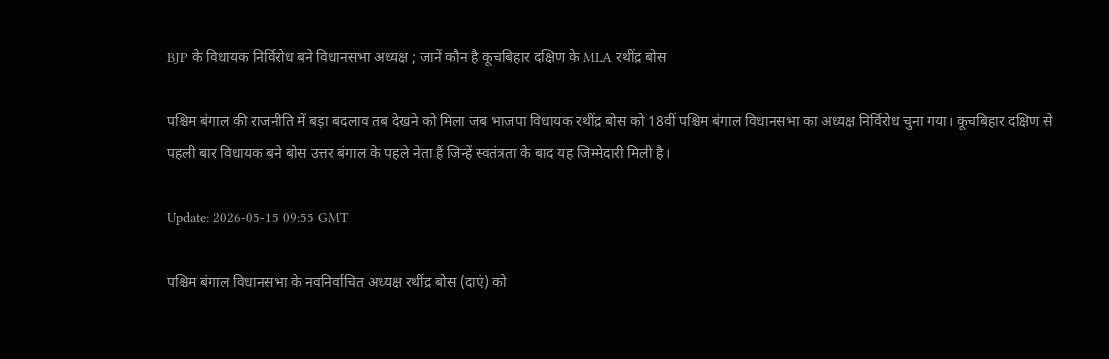BJP के विधायक निर्विरोध बने विधानसभा अध्यक्ष ; जानें कौन है कूचबिहार दक्षिण के MLA रथींद्र बोस

पश्चिम बंगाल की राजनीति में बड़ा बदलाव तब देखने को मिला जब भाजपा विधायक रथींद्र बोस को 18वीं पश्चिम बंगाल विधानसभा का अध्यक्ष निर्विरोध चुना गया। कूचबिहार दक्षिण से पहली बार विधायक बने बोस उत्तर बंगाल के पहले नेता हैं जिन्हें स्वतंत्रता के बाद यह जिम्मेदारी मिली है।

Update: 2026-05-15 09:55 GMT

पश्चिम बंगाल विधानसभा के नवनिर्वाचित अध्यक्ष रथींद्र बोस (दाएं) को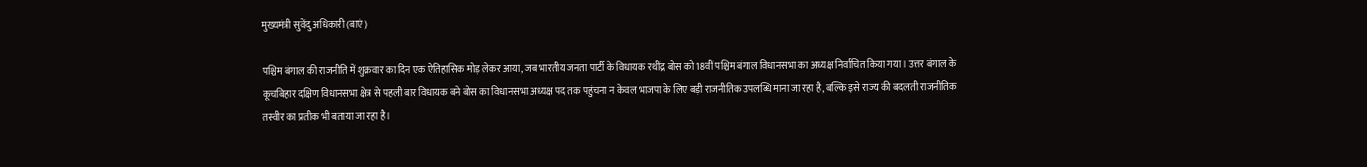मुख्यमंत्री सुवेंदु अधिकारी (बाएं)

पश्चिम बंगाल की राजनीति में शुक्रवार का दिन एक ऐतिहासिक मोड़ लेकर आया, जब भारतीय जनता पार्टी के विधायक रथींद्र बोस को 18वीं पश्चिम बंगाल विधानसभा का अध्यक्ष निर्वाचित किया गया। उत्तर बंगाल के कूचबिहार दक्षिण विधानसभा क्षेत्र से पहली बार विधायक बने बोस का विधानसभा अध्यक्ष पद तक पहुंचना न केवल भाजपा के लिए बड़ी राजनीतिक उपलब्धि माना जा रहा है, बल्कि इसे राज्य की बदलती राजनीतिक तस्वीर का प्रतीक भी बताया जा रहा है।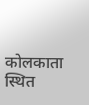कोलकाता स्थित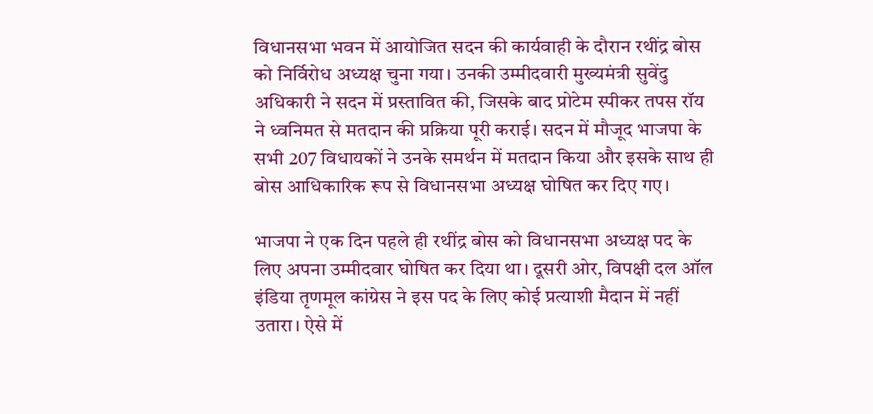विधानसभा भवन में आयोजित सदन की कार्यवाही के दौरान रथींद्र बोस को निर्विरोध अध्यक्ष चुना गया। उनकी उम्मीदवारी मुख्यमंत्री सुवेंदु अधिकारी ने सदन में प्रस्तावित की, जिसके बाद प्रोटेम स्पीकर तपस रॉय ने ध्वनिमत से मतदान की प्रक्रिया पूरी कराई। सदन में मौजूद भाजपा के सभी 207 विधायकों ने उनके समर्थन में मतदान किया और इसके साथ ही बोस आधिकारिक रूप से विधानसभा अध्यक्ष घोषित कर दिए गए।

भाजपा ने एक दिन पहले ही रथींद्र बोस को विधानसभा अध्यक्ष पद के लिए अपना उम्मीदवार घोषित कर दिया था। दूसरी ओर, विपक्षी दल ऑल इंडिया तृणमूल कांग्रेस ने इस पद के लिए कोई प्रत्याशी मैदान में नहीं उतारा। ऐसे में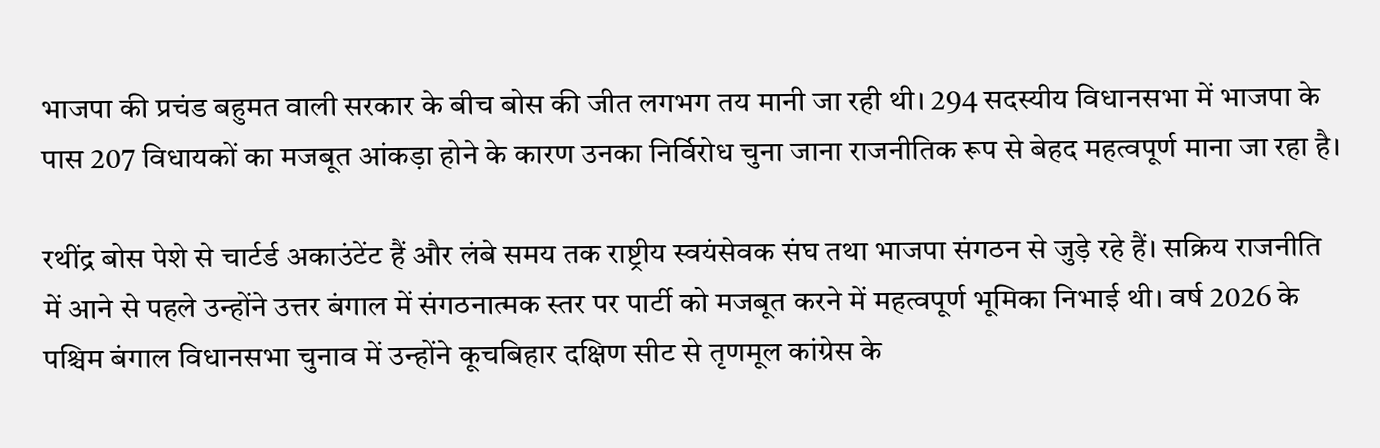भाजपा की प्रचंड बहुमत वाली सरकार के बीच बोस की जीत लगभग तय मानी जा रही थी। 294 सदस्यीय विधानसभा में भाजपा के पास 207 विधायकों का मजबूत आंकड़ा होने के कारण उनका निर्विरोध चुना जाना राजनीतिक रूप से बेहद महत्वपूर्ण माना जा रहा है।

रथींद्र बोस पेशे से चार्टर्ड अकाउंटेंट हैं और लंबे समय तक राष्ट्रीय स्वयंसेवक संघ तथा भाजपा संगठन से जुड़े रहे हैं। सक्रिय राजनीति में आने से पहले उन्होंने उत्तर बंगाल में संगठनात्मक स्तर पर पार्टी को मजबूत करने में महत्वपूर्ण भूमिका निभाई थी। वर्ष 2026 के पश्चिम बंगाल विधानसभा चुनाव में उन्होंने कूचबिहार दक्षिण सीट से तृणमूल कांग्रेस के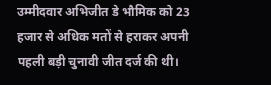उम्मीदवार अभिजीत डे भौमिक को 23 हजार से अधिक मतों से हराकर अपनी पहली बड़ी चुनावी जीत दर्ज की थी।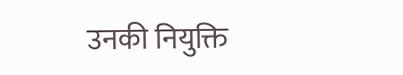उनकी नियुक्ति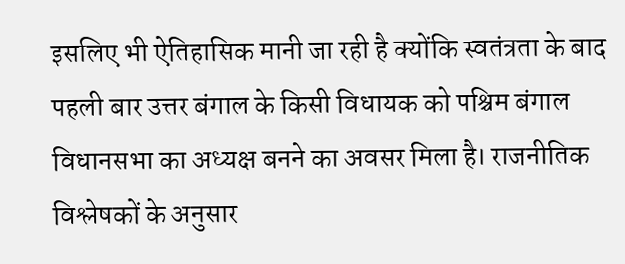इसलिए भी ऐतिहासिक मानी जा रही है क्योंकि स्वतंत्रता के बाद पहली बार उत्तर बंगाल के किसी विधायक को पश्चिम बंगाल विधानसभा का अध्यक्ष बनने का अवसर मिला है। राजनीतिक विश्लेषकों के अनुसार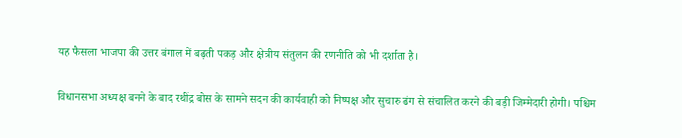यह फैसला भाजपा की उत्तर बंगाल में बढ़ती पकड़ और क्षेत्रीय संतुलन की रणनीति को भी दर्शाता है।

विधानसभा अध्यक्ष बनने के बाद रथींद्र बोस के सामने सदन की कार्यवाही को निष्पक्ष और सुचारु ढंग से संचालित करने की बड़ी जिम्मेदारी होगी। पश्चिम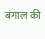बंगाल की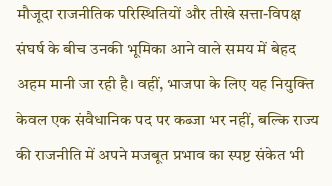मौजूदा राजनीतिक परिस्थितियों और तीखे सत्ता-विपक्ष संघर्ष के बीच उनकी भूमिका आने वाले समय में बेहद अहम मानी जा रही है। वहीं, भाजपा के लिए यह नियुक्ति केवल एक संवैधानिक पद पर कब्जा भर नहीं, बल्कि राज्य की राजनीति में अपने मजबूत प्रभाव का स्पष्ट संकेत भी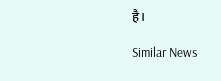है।

Similar News